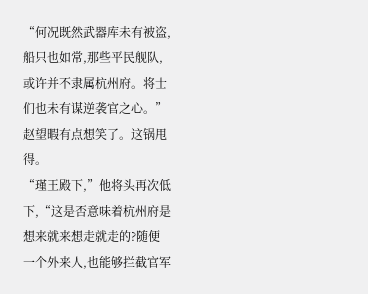“何况既然武器库未有被盗,船只也如常,那些平民舰队,或许并不隶属杭州府。将士们也未有谋逆袭官之心。”
赵望暇有点想笑了。这锅甩得。
“瑾王殿下,”他将头再次低下,“这是否意味着杭州府是想来就来想走就走的?随便一个外来人,也能够拦截官军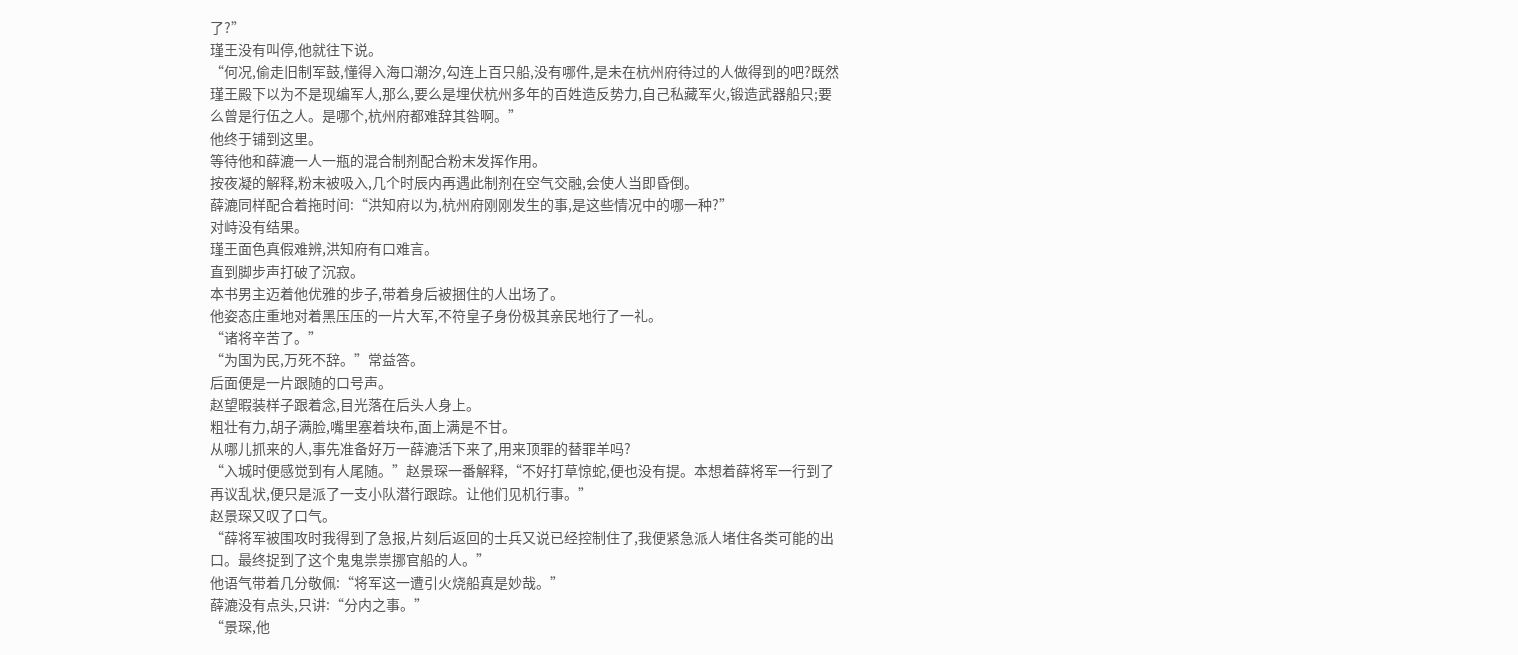了?”
瑾王没有叫停,他就往下说。
“何况,偷走旧制军鼓,懂得入海口潮汐,勾连上百只船,没有哪件,是未在杭州府待过的人做得到的吧?既然瑾王殿下以为不是现编军人,那么,要么是埋伏杭州多年的百姓造反势力,自己私藏军火,锻造武器船只;要么曾是行伍之人。是哪个,杭州府都难辞其咎啊。”
他终于铺到这里。
等待他和薛漉一人一瓶的混合制剂配合粉末发挥作用。
按夜凝的解释,粉末被吸入,几个时辰内再遇此制剂在空气交融,会使人当即昏倒。
薛漉同样配合着拖时间:“洪知府以为,杭州府刚刚发生的事,是这些情况中的哪一种?”
对峙没有结果。
瑾王面色真假难辨,洪知府有口难言。
直到脚步声打破了沉寂。
本书男主迈着他优雅的步子,带着身后被捆住的人出场了。
他姿态庄重地对着黑压压的一片大军,不符皇子身份极其亲民地行了一礼。
“诸将辛苦了。”
“为国为民,万死不辞。”常益答。
后面便是一片跟随的口号声。
赵望暇装样子跟着念,目光落在后头人身上。
粗壮有力,胡子满脸,嘴里塞着块布,面上满是不甘。
从哪儿抓来的人,事先准备好万一薛漉活下来了,用来顶罪的替罪羊吗?
“入城时便感觉到有人尾随。”赵景琛一番解释,“不好打草惊蛇,便也没有提。本想着薛将军一行到了再议乱状,便只是派了一支小队潜行跟踪。让他们见机行事。”
赵景琛又叹了口气。
“薛将军被围攻时我得到了急报,片刻后返回的士兵又说已经控制住了,我便紧急派人堵住各类可能的出口。最终捉到了这个鬼鬼祟祟挪官船的人。”
他语气带着几分敬佩:“将军这一遭引火烧船真是妙哉。”
薛漉没有点头,只讲:“分内之事。”
“景琛,他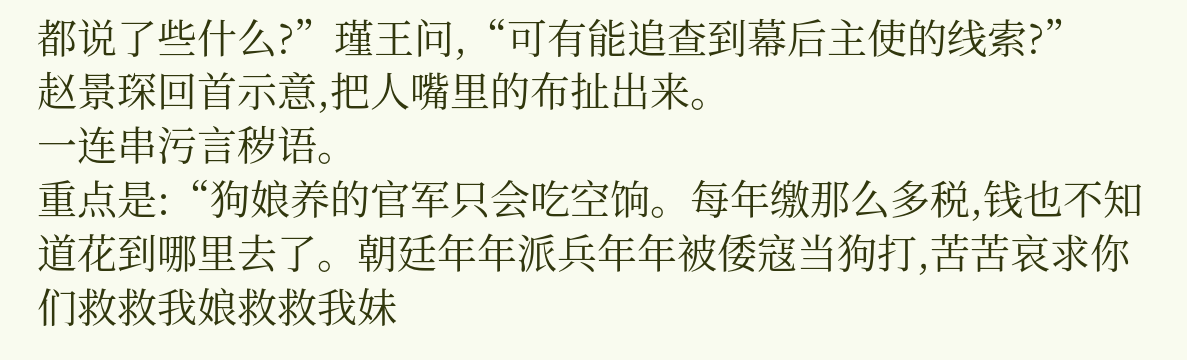都说了些什么?”瑾王问,“可有能追查到幕后主使的线索?”
赵景琛回首示意,把人嘴里的布扯出来。
一连串污言秽语。
重点是:“狗娘养的官军只会吃空饷。每年缴那么多税,钱也不知道花到哪里去了。朝廷年年派兵年年被倭寇当狗打,苦苦哀求你们救救我娘救救我妹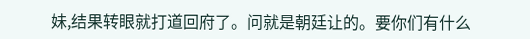妹,结果转眼就打道回府了。问就是朝廷让的。要你们有什么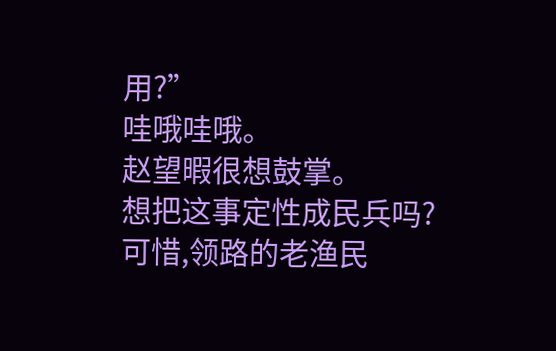用?”
哇哦哇哦。
赵望暇很想鼓掌。
想把这事定性成民兵吗?
可惜,领路的老渔民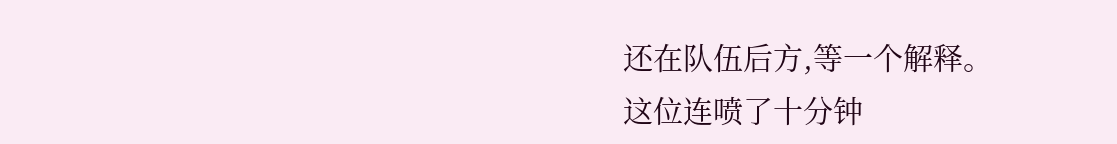还在队伍后方,等一个解释。
这位连喷了十分钟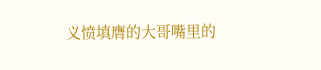义愤填膺的大哥嘴里的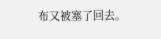布又被塞了回去。